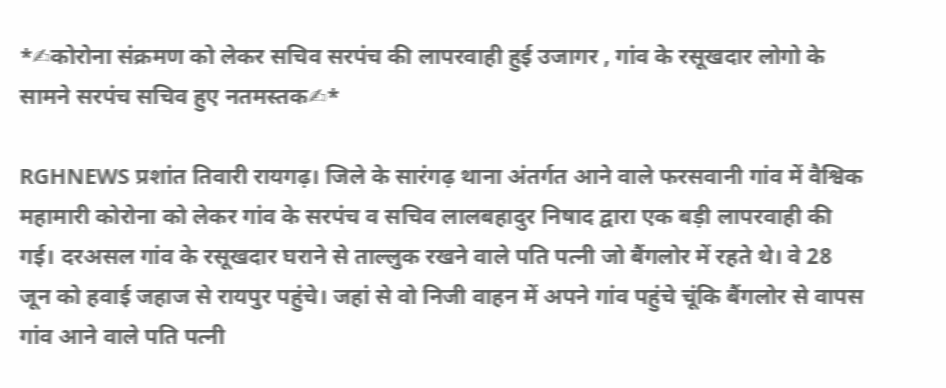*✍कोरोना संक्रमण को लेकर सचिव सरपंच की लापरवाही हुई उजागर , गांव के रसूखदार लोगो के सामने सरपंच सचिव हुए नतमस्तक✍*

RGHNEWS प्रशांत तिवारी रायगढ़। जिले के सारंगढ़ थाना अंतर्गत आने वाले फरसवानी गांव में वैश्विक महामारी कोरोना को लेकर गांव के सरपंच व सचिव लालबहादुर निषाद द्वारा एक बड़ी लापरवाही की गई। दरअसल गांव के रसूखदार घराने से ताल्लुक रखने वाले पति पत्नी जो बैंगलोर में रहते थे। वे 28 जून को हवाई जहाज से रायपुर पहुंचे। जहां से वो निजी वाहन में अपने गांव पहुंचे चूंकि बैंगलोर से वापस गांव आने वाले पति पत्नी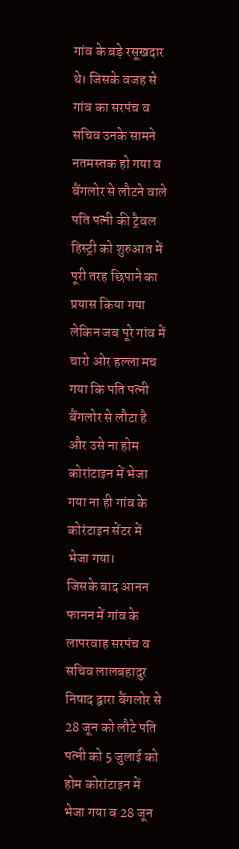गांव के बड़े रसूखदार थे। जिसके वजह से गांव का सरपंच व सचिव उनके सामने नतमस्तक हो गया व बैंगलोर से लौटने वाले पति पत्नी की ट्रैवल हिस्ट्री को शुरुआत में पूरी तरह छिपाने का प्रयास किया गया लेकिन जब पूरे गांव में चारो ओर हल्ला मच गया कि पति पत्नी बैंगलोर से लौटा है और उसे ना होम कोरांटाइन में भेजा गया ना ही गांव के कोरंटाइन सेंटर में भेजा गया।
जिसके बाद आनन फानन में गांव के लापरवाह सरपंच व सचिव लालबहादुर निषाद द्वारा बैंगलोर से 28 जून को लौटे पति पत्नी को 5 जुलाई को होम कोरांटाइन में भेजा गया व 28 जून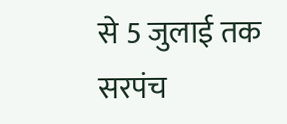से 5 जुलाई तक सरपंच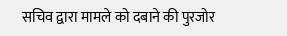सचिव द्वारा मामले को दबाने की पुरजोर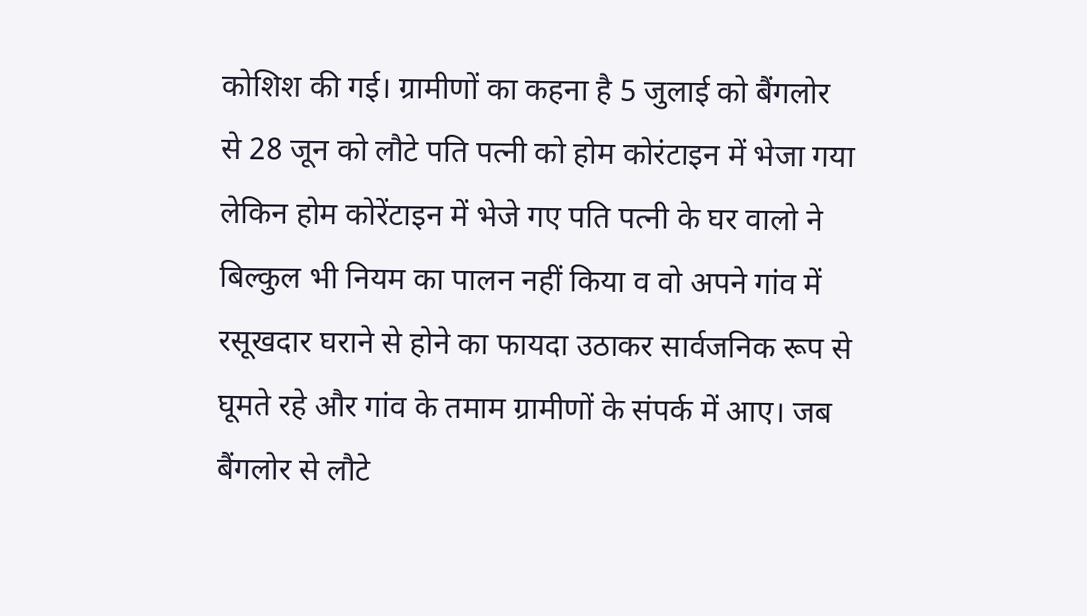कोशिश की गई। ग्रामीणों का कहना है 5 जुलाई को बैंगलोर से 28 जून को लौटे पति पत्नी को होम कोरंटाइन में भेजा गया लेकिन होम कोरेंटाइन में भेजे गए पति पत्नी के घर वालो ने बिल्कुल भी नियम का पालन नहीं किया व वो अपने गांव में रसूखदार घराने से होने का फायदा उठाकर सार्वजनिक रूप से घूमते रहे और गांव के तमाम ग्रामीणों के संपर्क में आए। जब बैंगलोर से लौटे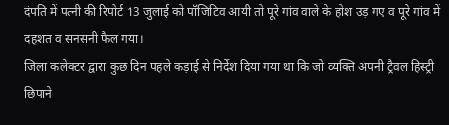दंपति में पत्नी की रिपोर्ट 13 जुलाई को पॉजिटिव आयी तो पूरे गांव वाले के होश उड़ गए व पूरे गांव में दहशत व सनसनी फैल गया।
जिला कलेक्टर द्वारा कुछ दिन पहले कड़ाई से निर्देश दिया गया था कि जो व्यक्ति अपनी ट्रैवल हिस्ट्री छिपाने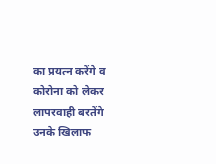का प्रयत्न करेंगे व कोरोना को लेकर लापरवाही बरतेंगे उनके खिलाफ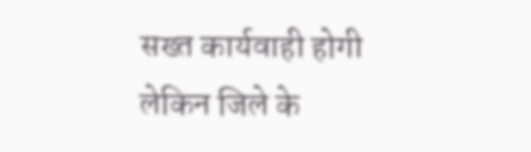सख्त कार्यवाही होगी लेकिन जिले के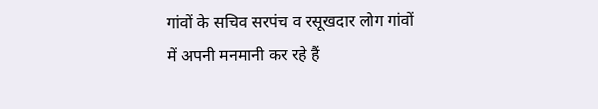गांवों के सचिव सरपंच व रसूखदार लोग गांवों में अपनी मनमानी कर रहे हैं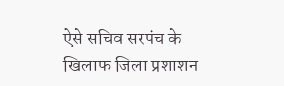ऐसे सचिव सरपंच के खिलाफ जिला प्रशाशन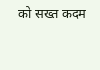को सख्त कदम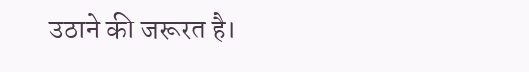उठाने की जरूरत है।